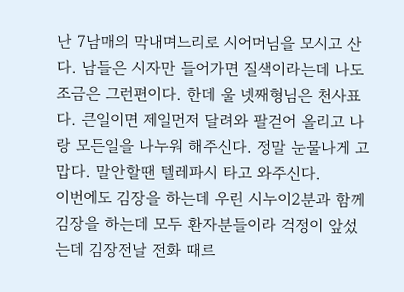난 7남매의 막내며느리로 시어머님을 모시고 산다. 남들은 시자만 들어가면 질색이라는데 나도 조금은 그런편이다. 한데 울 넷째형님은 천사표다. 큰일이면 제일먼저 달려와 팔걷어 올리고 나랑 모든일을 나누워 해주신다. 정말 눈물나게 고맙다. 말안할땐 텔레파시 타고 와주신다.
이번에도 김장을 하는데 우린 시누이2분과 함께 김장을 하는데 모두 환자분들이라 걱정이 앞섰는데 김장전날 전화 때르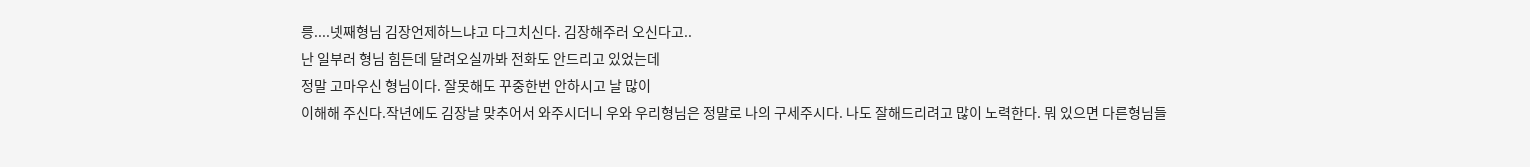릉....넷째형님 김장언제하느냐고 다그치신다. 김장해주러 오신다고..
난 일부러 형님 힘든데 달려오실까봐 전화도 안드리고 있었는데
정말 고마우신 형님이다. 잘못해도 꾸중한번 안하시고 날 많이
이해해 주신다.작년에도 김장날 맞추어서 와주시더니 우와 우리형님은 정말로 나의 구세주시다. 나도 잘해드리려고 많이 노력한다. 뭐 있으면 다른형님들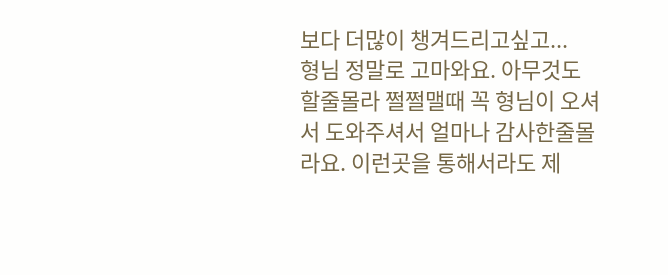보다 더많이 챙겨드리고싶고...
형님 정말로 고마와요. 아무것도 할줄몰라 쩔쩔맬때 꼭 형님이 오셔서 도와주셔서 얼마나 감사한줄몰라요. 이런곳을 통해서라도 제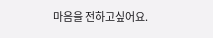마음을 전하고싶어요.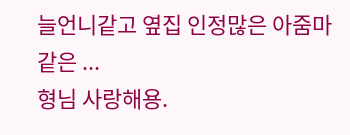늘언니같고 옆집 인정많은 아줌마 같은 ...
형님 사랑해용.